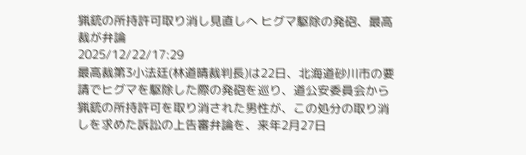猟銃の所持許可取り消し見直しへ ヒグマ駆除の発砲、最高裁が弁論
2025/12/22/17:29
最高裁第3小法廷(林道晴裁判長)は22日、北海道砂川市の要請でヒグマを駆除した際の発砲を巡り、道公安委員会から猟銃の所持許可を取り消された男性が、この処分の取り消しを求めた訴訟の上告審弁論を、来年2月27日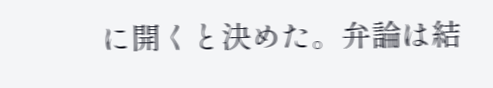に開くと決めた。弁論は結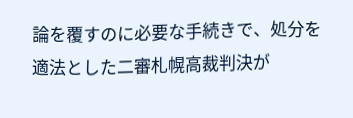論を覆すのに必要な手続きで、処分を適法とした二審札幌高裁判決が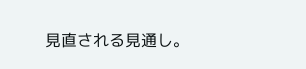見直される見通し。